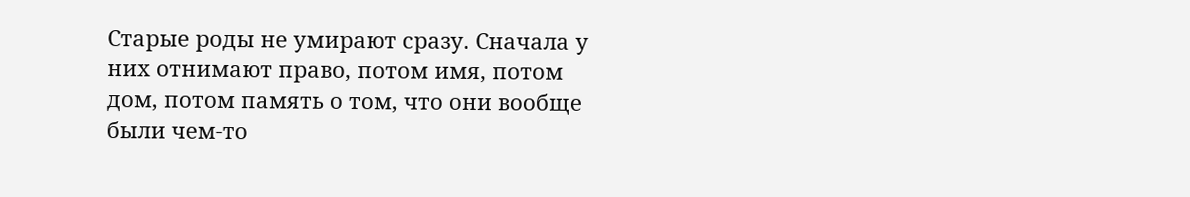Старые роды не умирают сразу. Сначала у них отнимают право, потом имя, потом дом, потом память о том, что они вообще были чем-то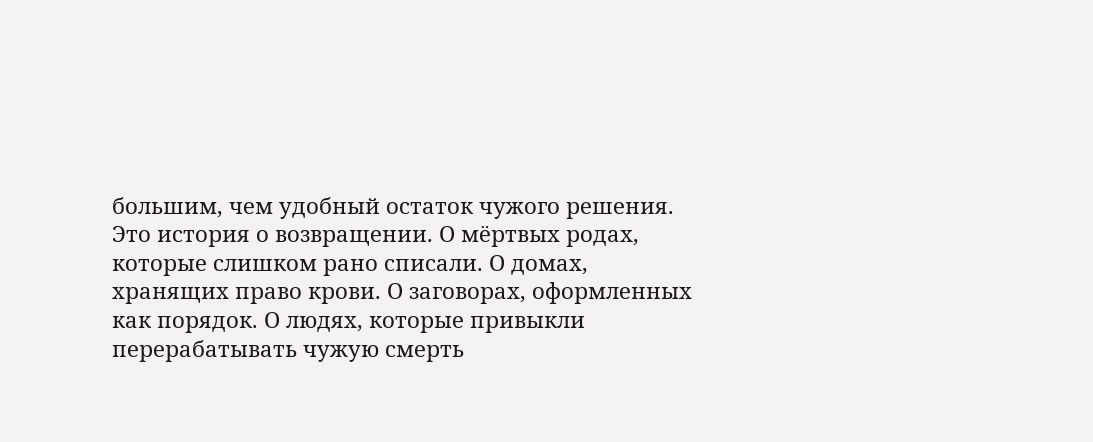большим, чем удобный остаток чужого решения.
Это история о возвращении. О мёртвых родах, которые слишком рано списали. О домах, хранящих право крови. О заговорах, оформленных как порядок. О людях, которые привыкли перерабатывать чужую смерть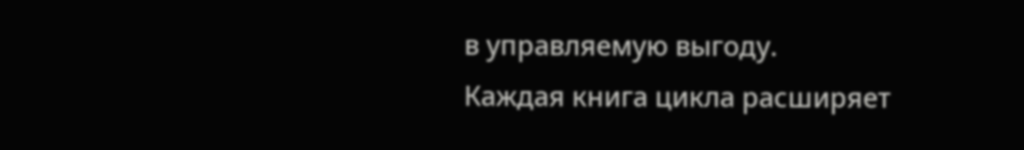в управляемую выгоду.
Каждая книга цикла расширяет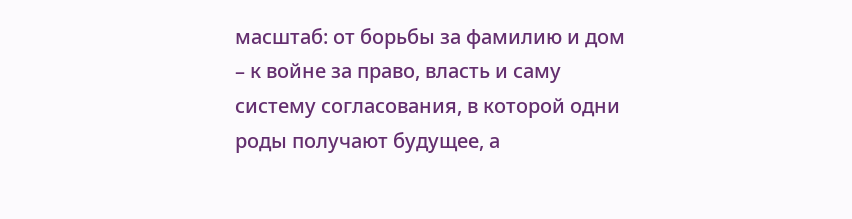масштаб: от борьбы за фамилию и дом – к войне за право, власть и саму систему согласования, в которой одни роды получают будущее, а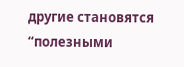другие становятся “полезными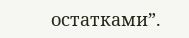остатками”.